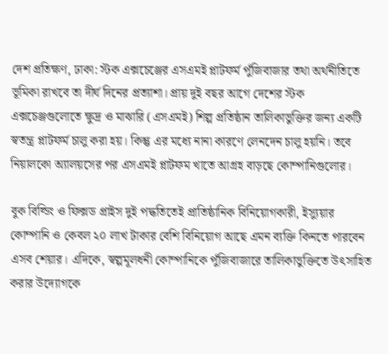দেশ প্রতিক্ষণ, ঢাকা: স্টক এক্সচেঞ্জের এসএমই প্লাটফর্ম পুঁজিবাজার তথা অর্থনীতিতে ভূমিকা রাখবে তা দীর্ঘ দিনের প্রত্যাশা। প্রায় দুই বছর আগে দেশের স্টক এক্সচেঞ্জগুলোতে ক্ষুদ্র ও মাঝারি (এসএমই) শিল্প প্রতিষ্ঠান তালিকাভুক্তির জন্য একটি স্বতন্ত্র প্লাটফর্ম চালু করা হয়। কিন্তু এর মধ্যে নানা কারণে লেনদেন চালু হয়নি। তবে নিয়ালকো অ্যালয়সের পর এসএমই প্লাটফম খাতে আগ্রহ বাড়ছে কোম্পানিগুলোর।

বুক বিল্ডিং ও ফিক্সড প্রাইস দুই পদ্ধতিতেই প্রাতিষ্ঠানিক বিনিয়োগকারী, ইস্যুয়ার কোম্পানি ও কেবল ২০ লাখ টাকার বেশি বিনিয়োগ আছে এমন ব্যক্তি কিনতে পারবেন এসব শেয়ার। এদিকে, স্বল্পমূলধনী কোম্পানিকে পুঁজিবাজারে তালিকাভুক্তিতে উৎসাহিত করার উদ্যোগকে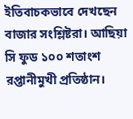ইতিবাচকভাবে দেখছেন বাজার সংশ্লিষ্টরা। আছিয়া সি ফুড ১০০ শতাংশ রপ্তানীমুখী প্রতিষ্ঠান।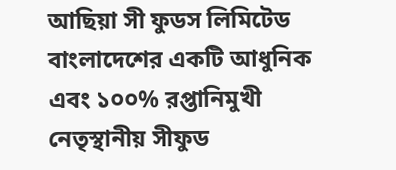আছিয়া সী ফুডস লিমিটেড বাংলাদেশের একটি আধুনিক এবং ১০০% রপ্তানিমুখী নেতৃস্থানীয় সীফুড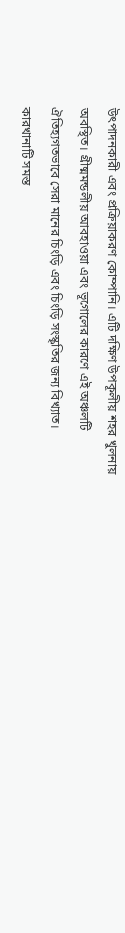উৎপাদনকারী এবং প্রক্রিয়াকরণ কোম্পানি। এটি দক্ষিণ উপকূলীয় শহর খুলনায় অবস্থিত। গ্রীষ্মমন্ডলীয় আবহাওয়া এবং ভূগোলের কারণে এই অঞ্চলটি ঐতিহ্যগতভাবে সেরা মানের চিংড়ি এবং চিংড়ি সংস্কৃতির জন্য বিখ্যাত। কারখানাটি সমস্ত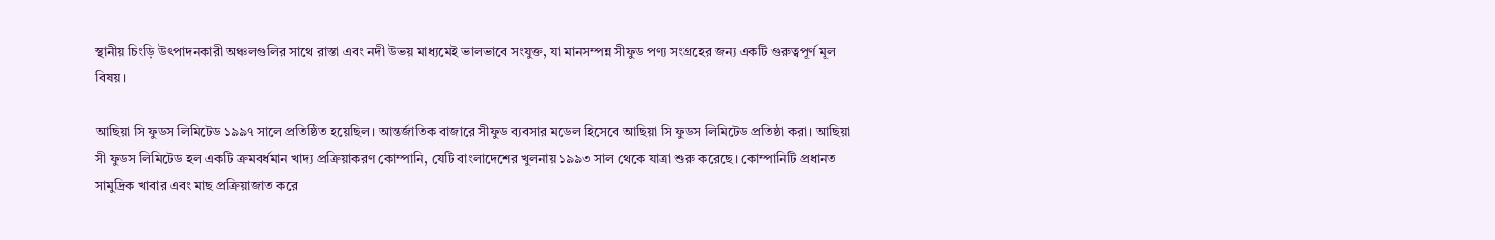স্থানীয় চিংড়ি উৎপাদনকারী অঞ্চলগুলির সাথে রাস্তা এবং নদী উভয় মাধ্যমেই ভালভাবে সংযুক্ত, যা মানসম্পন্ন সীফুড পণ্য সংগ্রহের জন্য একটি গুরুত্বপূর্ণ মূল বিষয়।

আছিয়া সি ফুডস লিমিটেড ১৯৯৭ সালে প্রতিষ্ঠিত হয়েছিল। আন্তর্জাতিক বাজারে সীফুড ব্যবসার মডেল হিসেবে আছিয়া সি ফুডস লিমিটেড প্রতিষ্ঠা করা। আছিয়া সী ফুডস লিমিটেড হল একটি ক্রমবর্ধমান খাদ্য প্রক্রিয়াকরণ কোম্পানি, যেটি বাংলাদেশের খুলনায় ১৯৯৩ সাল থেকে যাত্রা শুরু করেছে। কোম্পানিটি প্রধানত সামুদ্রিক খাবার এবং মাছ প্রক্রিয়াজাত করে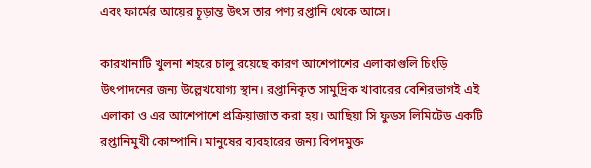এবং ফার্মের আয়ের চূড়ান্ত উৎস তার পণ্য রপ্তানি থেকে আসে।

কারখানাটি খুলনা শহরে চালু রয়েছে কারণ আশেপাশের এলাকাগুলি চিংড়ি উৎপাদনের জন্য উল্লেখযোগ্য স্থান। রপ্তানিকৃত সামুদ্রিক খাবারের বেশিরভাগই এই এলাকা ও এর আশেপাশে প্রক্রিয়াজাত করা হয়। আছিয়া সি ফুডস লিমিটেড একটি রপ্তানিমুখী কোম্পানি। মানুষের ব্যবহারের জন্য বিপদমুক্ত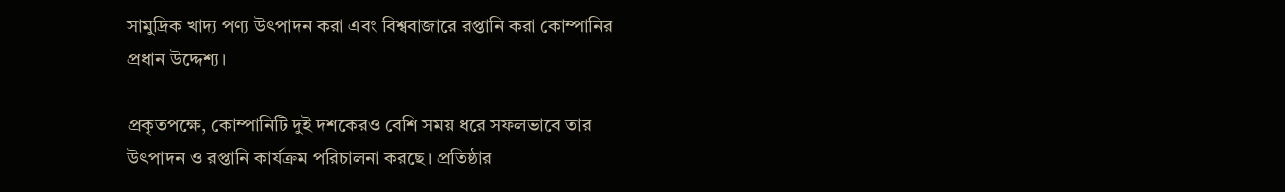সামুদ্রিক খাদ্য পণ্য উৎপাদন করা এবং বিশ্ববাজারে রপ্তানি করা কোম্পানির প্রধান উদ্দেশ্য।

প্রকৃতপক্ষে, কোম্পানিটি দুই দশকেরও বেশি সময় ধরে সফলভাবে তার উৎপাদন ও রপ্তানি কার্যক্রম পরিচালনা করছে। প্রতিষ্ঠার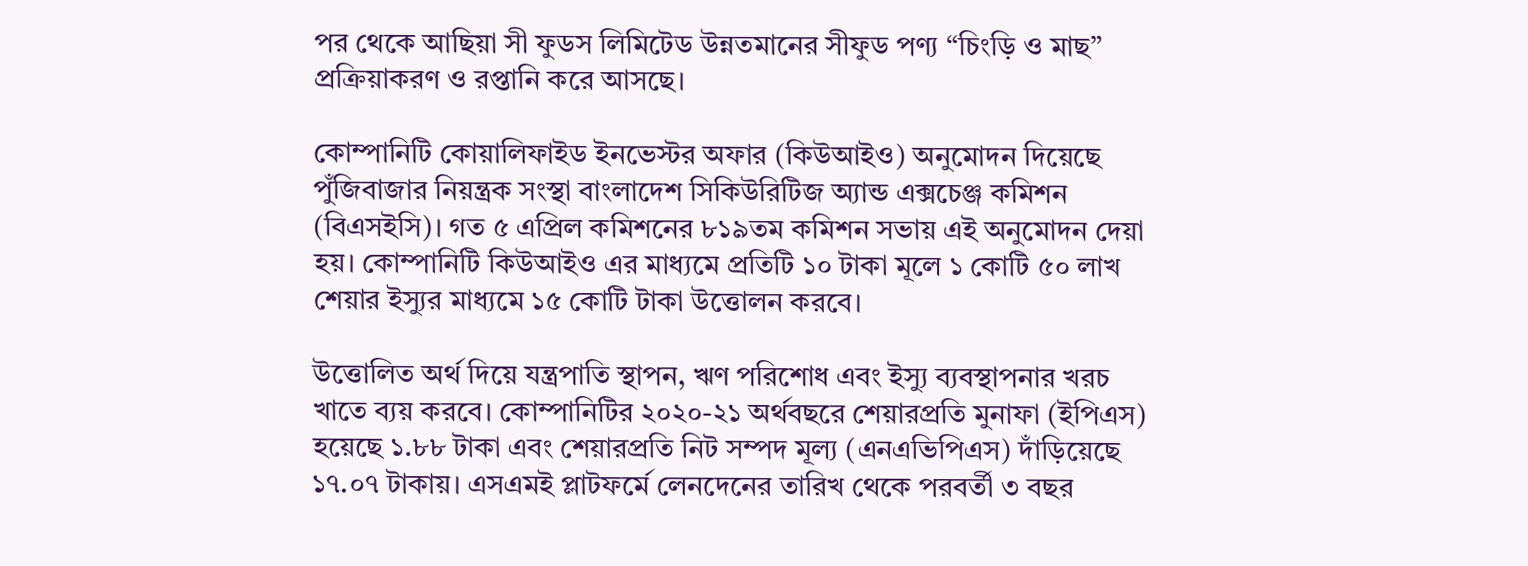পর থেকে আছিয়া সী ফুডস লিমিটেড উন্নতমানের সীফুড পণ্য “চিংড়ি ও মাছ” প্রক্রিয়াকরণ ও রপ্তানি করে আসছে।

কোম্পানিটি কোয়ালিফাইড ইনভেস্টর অফার (কিউআইও) অনুমোদন দিয়েছে পুঁজিবাজার নিয়ন্ত্রক সংস্থা বাংলাদেশ সিকিউরিটিজ অ্যান্ড এক্সচেঞ্জ কমিশন (বিএসইসি)। গত ৫ এপ্রিল কমিশনের ৮১৯তম কমিশন সভায় এই অনুমোদন দেয়া হয়। কোম্পানিটি কিউআইও এর মাধ্যমে প্রতিটি ১০ টাকা মূলে ১ কোটি ৫০ লাখ শেয়ার ইস্যুর মাধ্যমে ১৫ কোটি টাকা উত্তোলন করবে।

উত্তোলিত অর্থ দিয়ে যন্ত্রপাতি স্থাপন, ঋণ পরিশোধ এবং ইস্যু ব্যবস্থাপনার খরচ খাতে ব্যয় করবে। কোম্পানিটির ২০২০-২১ অর্থবছরে শেয়ারপ্রতি মুনাফা (ইপিএস) হয়েছে ১.৮৮ টাকা এবং শেয়ারপ্রতি নিট সম্পদ মূল্য (এনএভিপিএস) দাঁড়িয়েছে ১৭.০৭ টাকায়। এসএমই প্লাটফর্মে লেনদেনের তারিখ থেকে পরবর্তী ৩ বছর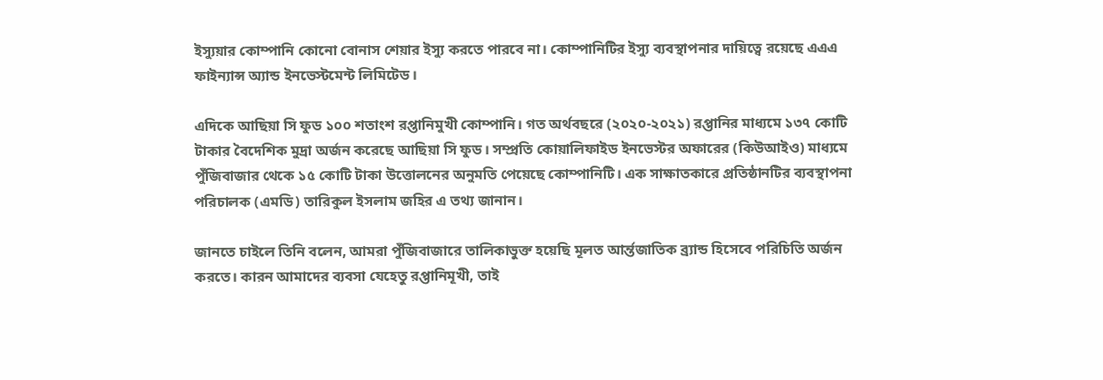ইস্যুয়ার কোম্পানি কোনো বোনাস শেয়ার ইস্যু করতে পারবে না। কোম্পানিটির ইস্যু ব্যবস্থাপনার দায়িত্বে রয়েছে এএএ ফাইন্যান্স অ্যান্ড ইনভেস্টমেন্ট লিমিটেড।

এদিকে আছিয়া সি ফুড ১০০ শতাংশ রপ্তানিমুখী কোম্পানি। গত অর্থবছরে (২০২০-২০২১) রপ্তানির মাধ্যমে ১৩৭ কোটি টাকার বৈদেশিক মুদ্রা অর্জন করেছে আছিয়া সি ফুড। সম্প্রতি কোয়ালিফাইড ইনভেস্টর অফারের (কিউআইও) মাধ্যমে পুঁজিবাজার থেকে ১৫ কোটি টাকা উত্তোলনের অনুমতি পেয়েছে কোম্পানিটি। এক সাক্ষাতকারে প্রতিষ্ঠানটির ব্যবস্থাপনা পরিচালক (এমডি) তারিকুল ইসলাম জহির এ তথ্য জানান।

জানতে চাইলে তিনি বলেন, আমরা পুঁজিবাজারে তালিকাভুক্ত হয়েছি মূলত আর্ন্তজাতিক ব্র্যান্ড হিসেবে পরিচিতি অর্জন করতে। কারন আমাদের ব্যবসা যেহেতু রপ্তানিমূখী, তাই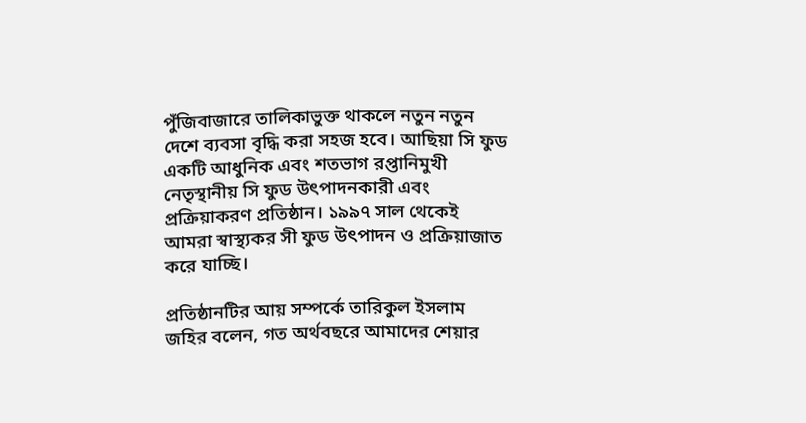পুঁজিবাজারে তালিকাভুক্ত থাকলে নতুন নতুন দেশে ব্যবসা বৃদ্ধি করা সহজ হবে। আছিয়া সি ফুড একটি আধুনিক এবং শতভাগ রপ্তানিমুখী নেতৃস্থানীয় সি ফুড উৎপাদনকারী এবং প্রক্রিয়াকরণ প্রতিষ্ঠান। ১৯৯৭ সাল থেকেই আমরা স্বাস্থ্যকর সী ফুড উৎপাদন ও প্রক্রিয়াজাত করে যাচ্ছি।

প্রতিষ্ঠানটির আয় সম্পর্কে তারিকুল ইসলাম জহির বলেন, গত অর্থবছরে আমাদের শেয়ার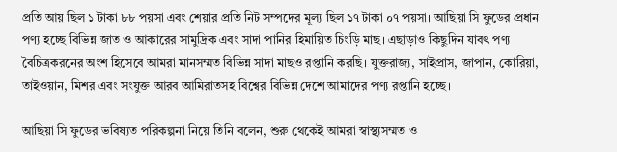প্রতি আয় ছিল ১ টাকা ৮৮ পয়সা এবং শেয়ার প্রতি নিট সম্পদের মূল্য ছিল ১৭ টাকা ০৭ পয়সা। আছিয়া সি ফুডের প্রধান পণ্য হচ্ছে বিভিন্ন জাত ও আকারের সামুদ্রিক এবং সাদা পানির হিমায়িত চিংড়ি মাছ। এছাড়াও কিছুদিন যাবৎ পণ্য বৈচিত্রকরনের অংশ হিসেবে আমরা মানসম্মত বিভিন্ন সাদা মাছও রপ্তানি করছি। যুক্তরাজ্য, সাইপ্রাস, জাপান, কোরিয়া, তাইওয়ান, মিশর এবং সংযুক্ত আরব আমিরাতসহ বিশ্বের বিভিন্ন দেশে আমাদের পণ্য রপ্তানি হচ্ছে।

আছিয়া সি ফুডের ভবিষ্যত পরিকল্পনা নিয়ে তিনি বলেন, শুরু থেকেই আমরা স্বাস্থ্যসম্মত ও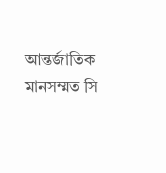আন্তর্জাতিক মানসম্মত সি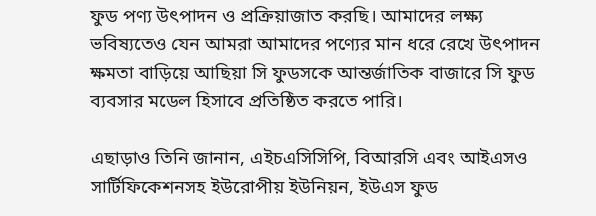ফুড পণ্য উৎপাদন ও প্রক্রিয়াজাত করছি। আমাদের লক্ষ্য ভবিষ্যতেও যেন আমরা আমাদের পণ্যের মান ধরে রেখে উৎপাদন ক্ষমতা বাড়িয়ে আছিয়া সি ফুডসকে আন্তর্জাতিক বাজারে সি ফুড ব্যবসার মডেল হিসাবে প্রতিষ্ঠিত করতে পারি।

এছাড়াও তিনি জানান, এইচএসিসিপি, বিআরসি এবং আইএসও সার্টিফিকেশনসহ ইউরোপীয় ইউনিয়ন, ইউএস ফুড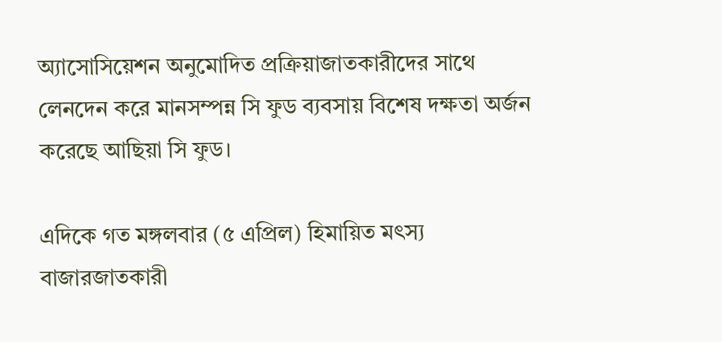অ্যাসোসিয়েশন অনুমোদিত প্রক্রিয়াজাতকারীদের সাথে লেনদেন করে মানসম্পন্ন সি ফুড ব্যবসায় বিশেষ দক্ষতা অর্জন করেছে আছিয়া সি ফুড।

এদিকে গত মঙ্গলবার (৫ এপ্রিল) হিমায়িত মৎস্য বাজারজাতকারী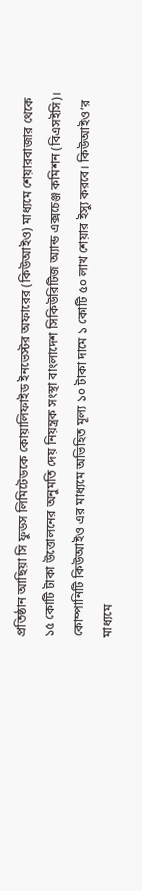প্রতিষ্ঠান আছিয়া সি ফুডস লিমিটেডকে কোয়ালিফাইড ইনভেস্টর অফারের (কিউআইও) মাধ্যমে শেয়ারবাজার থেকে ১৫ কোটি টাকা উত্তোলনের অনুমতি দেয় নিয়ন্ত্রক সংস্থা বাংলাদেশ সিকিউরিটিজ অ্যান্ড এক্সচেঞ্জ কমিশন (বিএসইসি)। কোম্পানিটি কিউআইও এর মাধ্যমে অভিহিত মূল্য ১০ টাকা দামে ১ কোটি ৫০ লাখ শেয়ার ইস্যু করবে। কিউআইও’র মাধ্যমে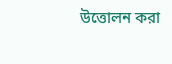উত্তোলন করা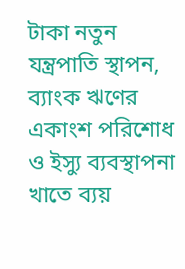টাকা নতুন যন্ত্রপাতি স্থাপন, ব্যাংক ঋণের একাংশ পরিশোধ ও ইস্যু ব্যবস্থাপনা খাতে ব্যয়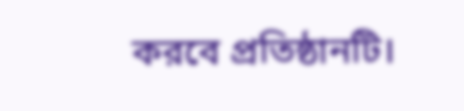করবে প্রতিষ্ঠানটি।